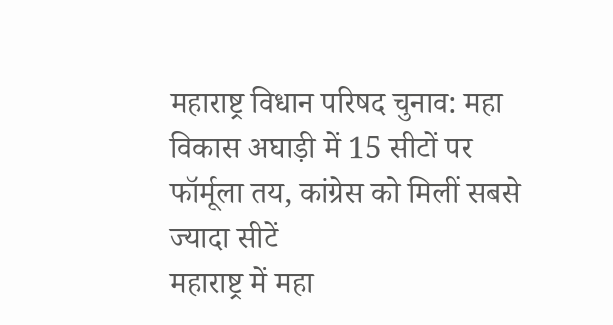महाराष्ट्र विधान परिषद चुनाव: महा विकास अघाड़ी में 15 सीटों पर फॉर्मूला तय, कांग्रेस को मिलीं सबसे ज्यादा सीटें
महाराष्ट्र में महा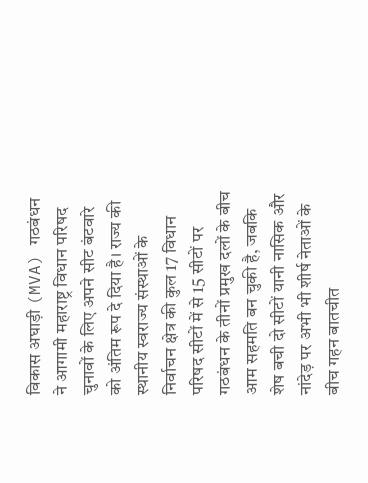विकास अघाड़ी (MVA) गठबंधन ने आगामी महाराष्ट्र विधान परिषद चुनावों के लिए अपने सीट बंटवारे को अंतिम रूप दे दिया है। राज्य की स्थानीय स्वराज्य संस्थाओं के निर्वाचन क्षेत्र की कुल 17 विधान परिषद सीटों में से 15 सीटों पर गठबंधन के तीनों प्रमुख दलों के बीच आम सहमति बन चुकी है, जबकि शेष बची दो सीटों यानी नासिक और नांदेड़ पर अभी भी शीर्ष नेताओं के बीच गहन बातचीत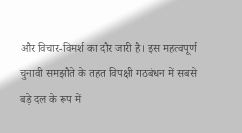और विचार-विमर्श का दौर जारी है। इस महत्वपूर्ण चुनावी समझौते के तहत विपक्षी गठबंधन में सबसे बड़े दल के रूप में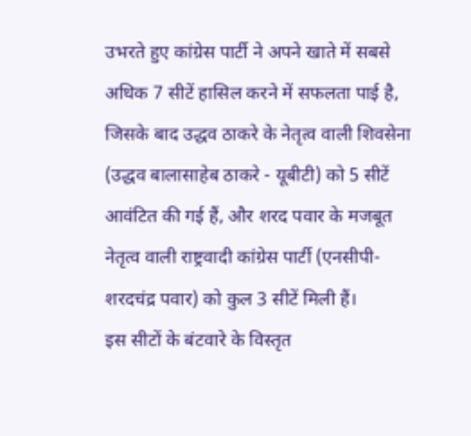उभरते हुए कांग्रेस पार्टी ने अपने खाते में सबसे अधिक 7 सीटें हासिल करने में सफलता पाई है, जिसके बाद उद्धव ठाकरे के नेतृत्व वाली शिवसेना (उद्धव बालासाहेब ठाकरे - यूबीटी) को 5 सीटें आवंटित की गई हैं, और शरद पवार के मजबूत नेतृत्व वाली राष्ट्रवादी कांग्रेस पार्टी (एनसीपी-शरदचंद्र पवार) को कुल 3 सीटें मिली हैं।
इस सीटों के बंटवारे के विस्तृत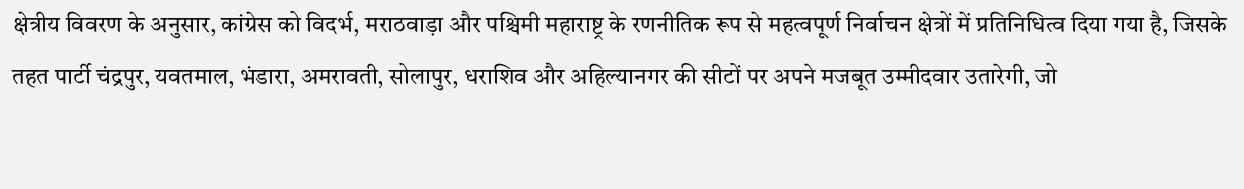क्षेत्रीय विवरण के अनुसार, कांग्रेस को विदर्भ, मराठवाड़ा और पश्चिमी महाराष्ट्र के रणनीतिक रूप से महत्वपूर्ण निर्वाचन क्षेत्रों में प्रतिनिधित्व दिया गया है, जिसके तहत पार्टी चंद्रपुर, यवतमाल, भंडारा, अमरावती, सोलापुर, धराशिव और अहिल्यानगर की सीटों पर अपने मजबूत उम्मीदवार उतारेगी, जो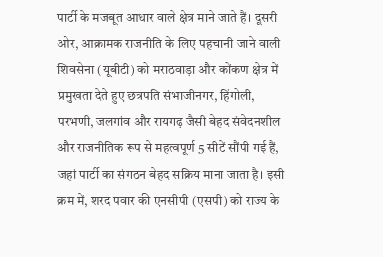पार्टी के मजबूत आधार वाले क्षेत्र माने जाते हैं। दूसरी ओर, आक्रामक राजनीति के लिए पहचानी जाने वाली शिवसेना (यूबीटी) को मराठवाड़ा और कोंकण क्षेत्र में प्रमुखता देते हुए छत्रपति संभाजीनगर, हिंगोली, परभणी, जलगांव और रायगढ़ जैसी बेहद संवेदनशील और राजनीतिक रूप से महत्वपूर्ण 5 सीटें सौंपी गई हैं, जहां पार्टी का संगठन बेहद सक्रिय माना जाता है। इसी क्रम में, शरद पवार की एनसीपी (एसपी) को राज्य के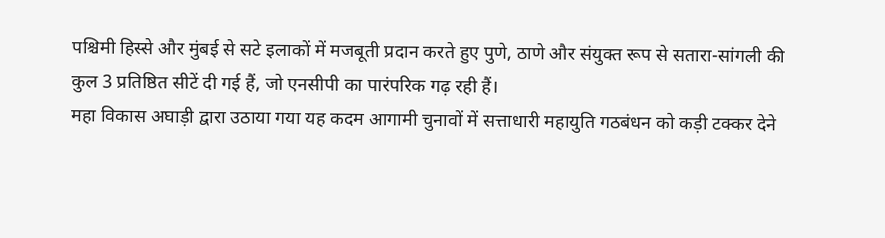पश्चिमी हिस्से और मुंबई से सटे इलाकों में मजबूती प्रदान करते हुए पुणे, ठाणे और संयुक्त रूप से सतारा-सांगली की कुल 3 प्रतिष्ठित सीटें दी गई हैं, जो एनसीपी का पारंपरिक गढ़ रही हैं।
महा विकास अघाड़ी द्वारा उठाया गया यह कदम आगामी चुनावों में सत्ताधारी महायुति गठबंधन को कड़ी टक्कर देने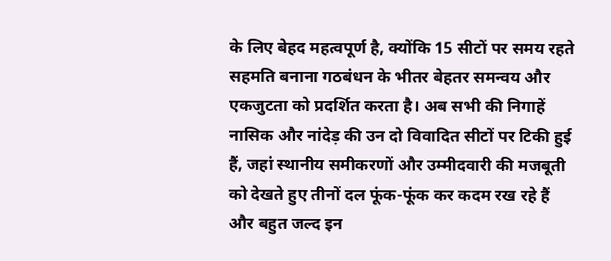के लिए बेहद महत्वपूर्ण है, क्योंकि 15 सीटों पर समय रहते सहमति बनाना गठबंधन के भीतर बेहतर समन्वय और एकजुटता को प्रदर्शित करता है। अब सभी की निगाहें नासिक और नांदेड़ की उन दो विवादित सीटों पर टिकी हुई हैं, जहां स्थानीय समीकरणों और उम्मीदवारी की मजबूती को देखते हुए तीनों दल फूंक-फूंक कर कदम रख रहे हैं और बहुत जल्द इन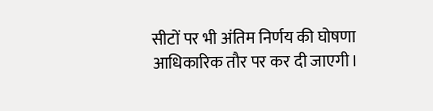सीटों पर भी अंतिम निर्णय की घोषणा आधिकारिक तौर पर कर दी जाएगी।